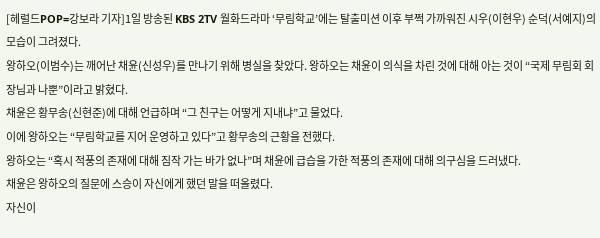[헤럴드POP=강보라 기자]1일 방송된 KBS 2TV 월화드라마 ‘무림학교’에는 탈출미션 이후 부쩍 가까워진 시우(이현우) 순덕(서예지)의 모습이 그려졌다.
왕하오(이범수)는 깨어난 채윤(신성우)를 만나기 위해 병실을 찾았다. 왕하오는 채윤이 의식을 차린 것에 대해 아는 것이 “국제 무림회 회장님과 나뿐”이라고 밝혔다.
채윤은 황무송(신현준)에 대해 언급하며 “그 친구는 어떻게 지내냐”고 물었다.
이에 왕하오는 “무림학교를 지어 운영하고 있다”고 황무송의 근황을 전했다.
왕하오는 “혹시 적풍의 존재에 대해 짐작 가는 바가 없나”며 채윤에 급습을 가한 적풍의 존재에 대해 의구심을 드러냈다.
채윤은 왕하오의 질문에 스승이 자신에게 했던 말을 떠올렸다.
자신이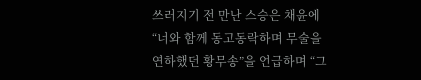쓰러지기 전 만난 스승은 채윤에 “너와 함께 동고동락하며 무술을 연하했던 황무송”을 언급하며 “그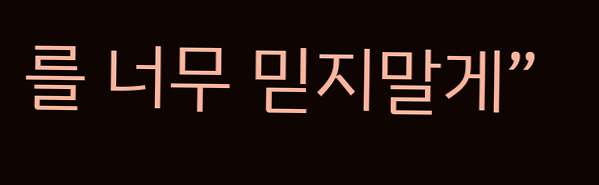를 너무 믿지말게”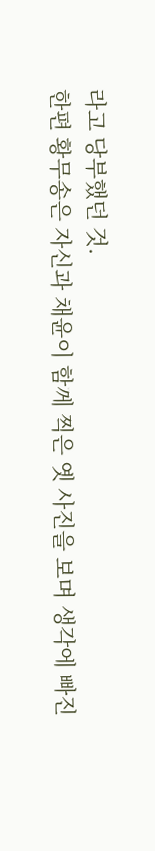라고 당부했던 것.
한편 황무송은 자신과 채윤이 함께 찍은 옛 사진을 보며 생각에 빠진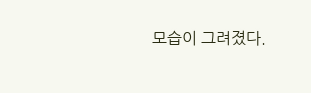모습이 그려졌다.